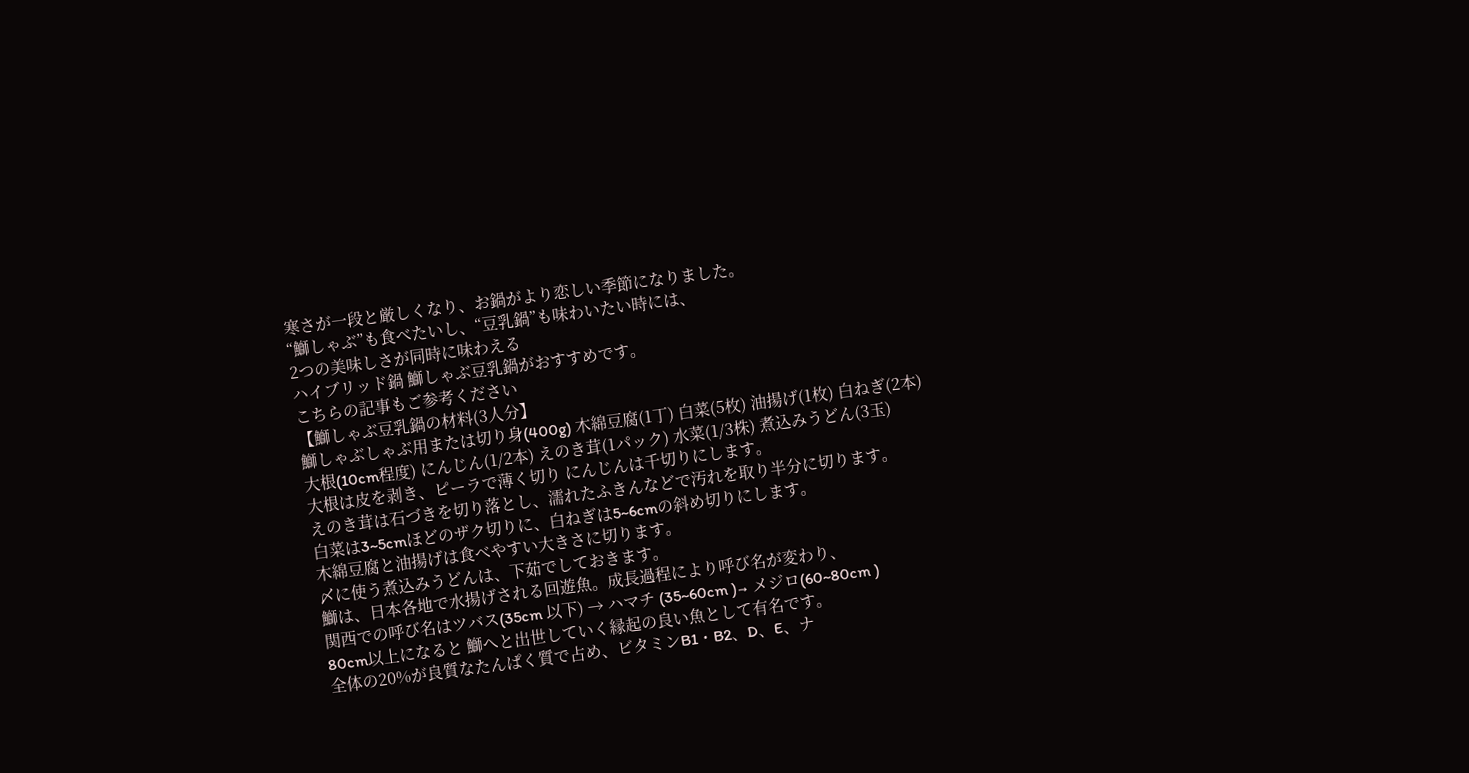寒さが一段と厳しくなり、お鍋がより恋しい季節になりました。
“鰤しゃぶ”も食べたいし、“豆乳鍋”も味わいたい時には、
2つの美味しさが同時に味わえる
ハイブリッド鍋 鰤しゃぶ豆乳鍋がおすすめです。
こちらの記事もご参考ください
【鰤しゃぶ豆乳鍋の材料(3人分】
鰤しゃぶしゃぶ用または切り身(400g) 木綿豆腐(1丁) 白菜(5枚) 油揚げ(1枚) 白ねぎ(2本)
大根(10cm程度) にんじん(1/2本) えのき茸(1パック) 水菜(1/3株) 煮込みうどん(3玉)
大根は皮を剥き、ピーラで薄く切り にんじんは千切りにします。
えのき茸は石づきを切り落とし、濡れたふきんなどで汚れを取り半分に切ります。
白菜は3~5cmほどのザク切りに、白ねぎは5~6cmの斜め切りにします。
木綿豆腐と油揚げは食べやすい大きさに切ります。
〆に使う煮込みうどんは、下茹でしておきます。
鰤は、日本各地で水揚げされる回遊魚。成長過程により呼び名が変わり、
関西での呼び名はツバス(35cm 以下) → ハマチ (35~60cm )→ メジロ(60~80cm )
80cm以上になると 鰤へと出世していく縁起の良い魚として有名です。
全体の20%が良質なたんぱく質で占め、ビタミンB1・B2、D、E、ナ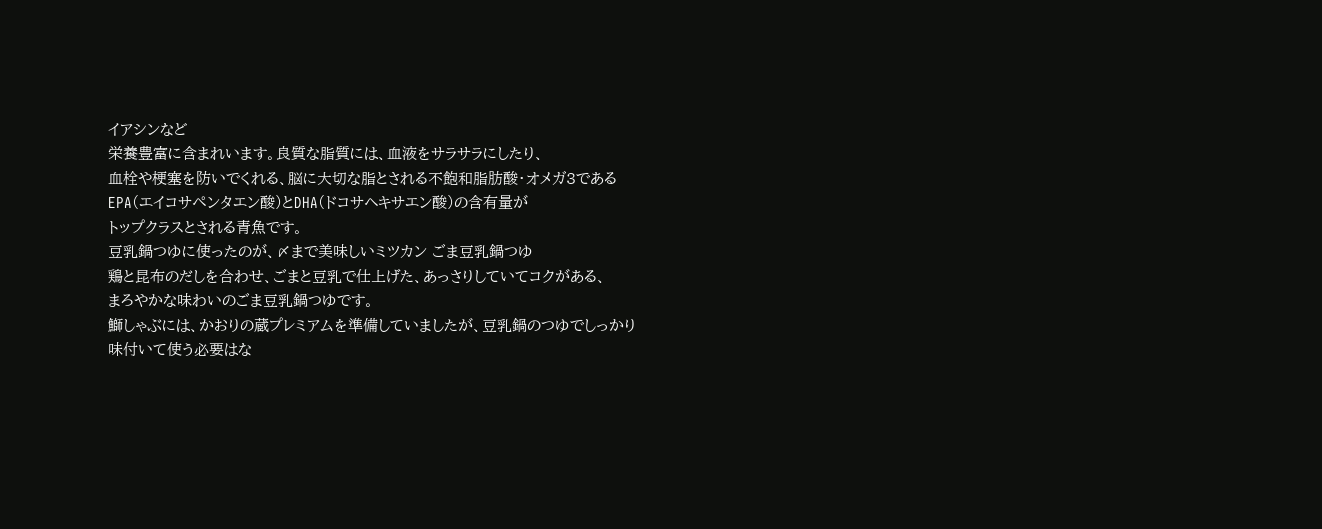イアシンなど
栄養豊富に含まれいます。良質な脂質には、血液をサラサラにしたり、
血栓や梗塞を防いでくれる、脳に大切な脂とされる不飽和脂肪酸・オメガ3である
EPA(エイコサペンタエン酸)とDHA(ドコサヘキサエン酸)の含有量が
トップクラスとされる青魚です。
豆乳鍋つゆに使ったのが、〆まで美味しいミツカン ごま豆乳鍋つゆ
鶏と昆布のだしを合わせ、ごまと豆乳で仕上げた、あっさりしていてコクがある、
まろやかな味わいのごま豆乳鍋つゆです。
鰤しゃぶには、かおりの蔵プレミアムを準備していましたが、豆乳鍋のつゆでしっかり
味付いて使う必要はな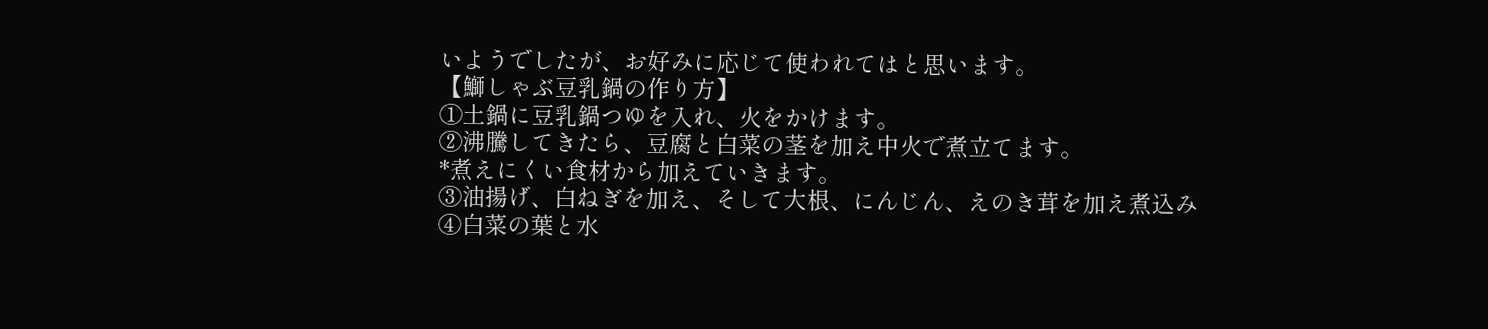いようでしたが、お好みに応じて使われてはと思います。
【鰤しゃぶ豆乳鍋の作り方】
①土鍋に豆乳鍋つゆを入れ、火をかけます。
②沸騰してきたら、豆腐と白菜の茎を加え中火で煮立てます。
*煮えにくい食材から加えていきます。
③油揚げ、白ねぎを加え、そして大根、にんじん、えのき茸を加え煮込み
④白菜の葉と水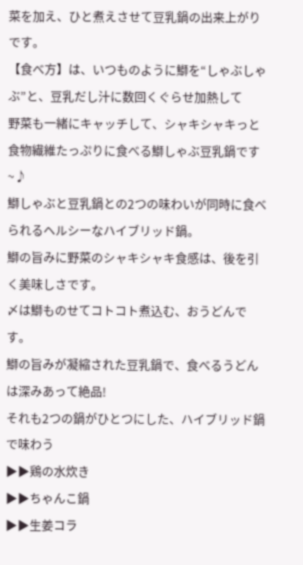菜を加え、ひと煮えさせて豆乳鍋の出来上がりです。
【食べ方】は、いつものように鰤を“しゃぶしゃぶ”と、豆乳だし汁に数回くぐらせ加熱して
野菜も一緒にキャッチして、シャキシャキっと
食物繊維たっぷりに食べる鰤しゃぶ豆乳鍋です~♪
鰤しゃぶと豆乳鍋との2つの味わいが同時に食べられるヘルシーなハイブリッド鍋。
鰤の旨みに野菜のシャキシャキ食感は、後を引く美味しさです。
〆は鰤ものせてコトコト煮込む、おうどんです。
鰤の旨みが凝縮された豆乳鍋で、食べるうどんは深みあって絶品!
それも2つの鍋がひとつにした、ハイブリッド鍋で味わう
▶▶鶏の水炊き
▶▶ちゃんこ鍋
▶▶生姜コラ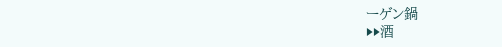ーゲン鍋
▶▶酒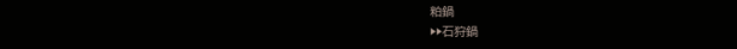粕鍋
▶▶石狩鍋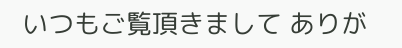いつもご覧頂きまして ありが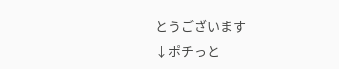とうございます
↓ポチっと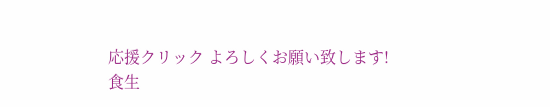応援クリック よろしくお願い致します!
食生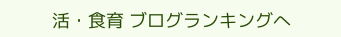活・食育 ブログランキングへ